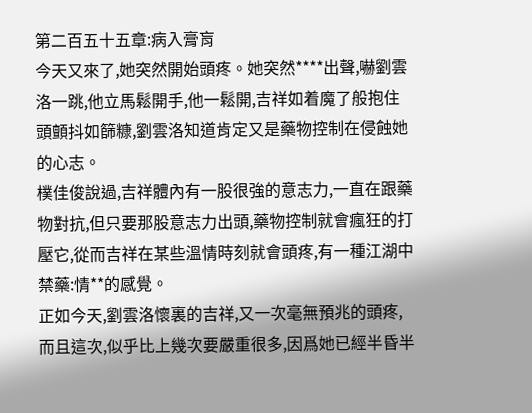第二百五十五章:病入膏肓
今天又來了,她突然開始頭疼。她突然****出聲,嚇劉雲洛一跳,他立馬鬆開手,他一鬆開,吉祥如着魔了般抱住頭顫抖如篩糠,劉雲洛知道肯定又是藥物控制在侵蝕她的心志。
樸佳俊說過,吉祥體內有一股很強的意志力,一直在跟藥物對抗,但只要那股意志力出頭,藥物控制就會瘋狂的打壓它,從而吉祥在某些溫情時刻就會頭疼,有一種江湖中禁藥:情**的感覺。
正如今天,劉雲洛懷裏的吉祥,又一次毫無預兆的頭疼,而且這次,似乎比上幾次要嚴重很多,因爲她已經半昏半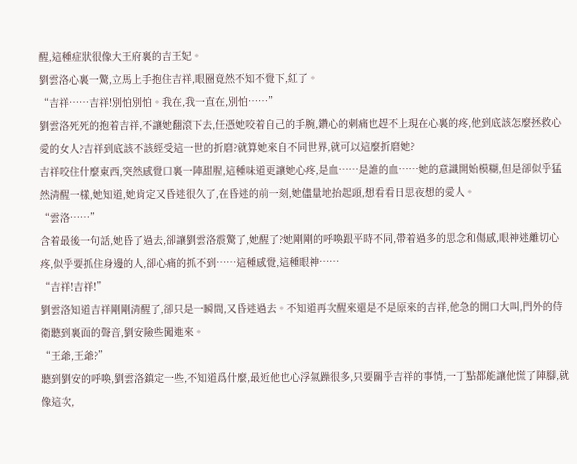醒,這種症狀很像大王府裏的吉王妃。
劉雲洛心裏一驚,立馬上手抱住吉祥,眼圈竟然不知不覺下,紅了。
“吉祥……吉祥!別怕別怕。我在,我一直在,別怕……”
劉雲洛死死的抱着吉祥,不讓她翻滾下去,任憑她咬着自己的手腕,鑽心的刺痛也趕不上現在心裏的疼,他到底該怎麼拯救心愛的女人?吉祥到底該不該經受這一世的折磨?就算她來自不同世界,就可以這麼折磨她?
吉祥咬住什麼東西,突然感覺口裏一陣甜腥,這種味道更讓她心疼,是血……是誰的血……她的意識開始模糊,但是卻似乎猛然清醒一樣,她知道,她肯定又昏迷很久了,在昏迷的前一刻,她儘量地抬起頭,想看看日思夜想的愛人。
“雲洛……”
含着最後一句話,她昏了過去,卻讓劉雲洛震驚了,她醒了?她剛剛的呼喚跟平時不同,帶着過多的思念和傷感,眼神迷離切心疼,似乎要抓住身邊的人,卻心痛的抓不到……這種感覺,這種眼神……
“吉祥!吉祥!”
劉雲洛知道吉祥剛剛清醒了,卻只是一瞬間,又昏迷過去。不知道再次醒來還是不是原來的吉祥,他急的開口大叫,門外的侍衛聽到裏面的聲音,劉安險些闖進來。
“王爺,王爺?”
聽到劉安的呼喚,劉雲洛鎮定一些,不知道爲什麼,最近他也心浮氣躁很多,只要關乎吉祥的事情,一丁點都能讓他慌了陣腳,就像這次,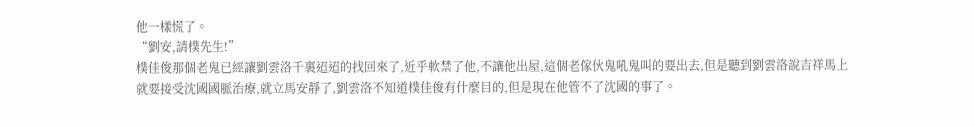他一樣慌了。
“劉安,請樸先生!”
樸佳俊那個老鬼已經讓劉雲洛千裏迢迢的找回來了,近乎軟禁了他,不讓他出屋,這個老傢伙鬼吼鬼叫的要出去,但是聽到劉雲洛說吉祥馬上就要接受沈國國脈治療,就立馬安靜了,劉雲洛不知道樸佳俊有什麼目的,但是現在他管不了沈國的事了。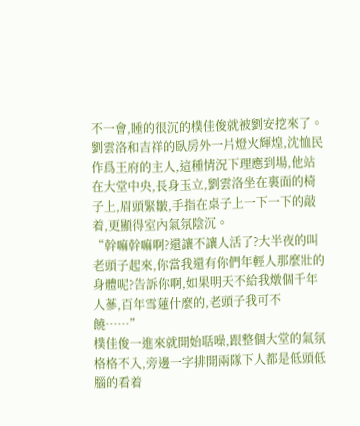不一會,睡的很沉的樸佳俊就被劉安挖來了。劉雲洛和吉祥的臥房外一片燈火輝煌,沈恤民作爲王府的主人,這種情況下理應到場,他站在大堂中央,長身玉立,劉雲洛坐在裏面的椅子上,眉頭緊皺,手指在桌子上一下一下的敲着,更顯得室內氣氛陰沉。
“幹嘛幹嘛啊?還讓不讓人活了?大半夜的叫老頭子起來,你當我還有你們年輕人那麼壯的身體呢?告訴你啊,如果明天不給我燉個千年人蔘,百年雪蓮什麼的,老頭子我可不饒……”
樸佳俊一進來就開始聒噪,跟整個大堂的氣氛格格不入,旁邊一字排開兩隊下人都是低頭低腦的看着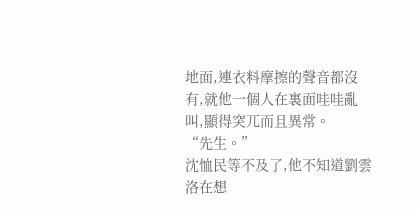地面,連衣料摩擦的聲音都沒有,就他一個人在裏面哇哇亂叫,顯得突兀而且異常。
“先生。”
沈恤民等不及了,他不知道劉雲洛在想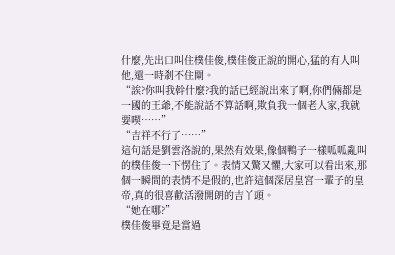什麼,先出口叫住樸佳俊,樸佳俊正說的開心,猛的有人叫他,還一時剎不住閘。
“誒?你叫我幹什麼?我的話已經說出來了啊,你們倆都是一國的王爺,不能說話不算話啊,欺負我一個老人家,我就要喫……”
“吉祥不行了……”
這句話是劉雲洛說的,果然有效果,像個鴨子一樣呱呱亂叫的樸佳俊一下愣住了。表情又驚又懼,大家可以看出來,那個一瞬間的表情不是假的,也許這個深居皇宮一輩子的皇帝,真的很喜歡活潑開朗的吉丫頭。
“她在哪?”
樸佳俊畢竟是當過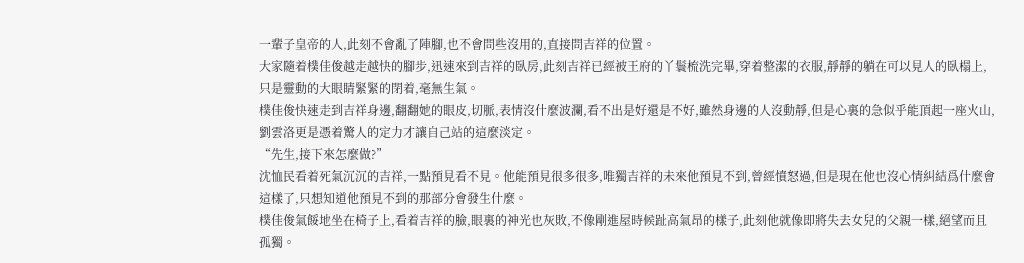一輩子皇帝的人,此刻不會亂了陣腳,也不會問些沒用的,直接問吉祥的位置。
大家隨着樸佳俊越走越快的腳步,迅速來到吉祥的臥房,此刻吉祥已經被王府的丫鬟梳洗完畢,穿着整潔的衣服,靜靜的躺在可以見人的臥榻上,只是靈動的大眼睛緊緊的閉着,毫無生氣。
樸佳俊快速走到吉祥身邊,翻翻她的眼皮,切脈,表情沒什麼波瀾,看不出是好還是不好,雖然身邊的人沒動靜,但是心裏的急似乎能頂起一座火山,劉雲洛更是憑着驚人的定力才讓自己站的這麼淡定。
“先生,接下來怎麼做?”
沈恤民看着死氣沉沉的吉祥,一點預見看不見。他能預見很多很多,唯獨吉祥的未來他預見不到,曾經憤怒過,但是現在他也沒心情糾結爲什麼會這樣了,只想知道他預見不到的那部分會發生什麼。
樸佳俊氣餒地坐在椅子上,看着吉祥的臉,眼裏的神光也灰敗,不像剛進屋時候趾高氣昂的樣子,此刻他就像即將失去女兒的父親一樣,絕望而且孤獨。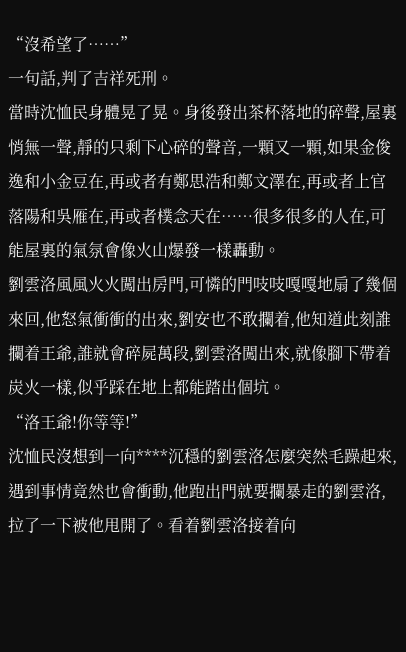“沒希望了……”
一句話,判了吉祥死刑。
當時沈恤民身體晃了晃。身後發出茶杯落地的碎聲,屋裏悄無一聲,靜的只剩下心碎的聲音,一顆又一顆,如果金俊逸和小金豆在,再或者有鄭思浩和鄭文澤在,再或者上官落陽和吳雁在,再或者樸念天在……很多很多的人在,可能屋裏的氣氛會像火山爆發一樣轟動。
劉雲洛風風火火闖出房門,可憐的門吱吱嘎嘎地扇了幾個來回,他怒氣衝衝的出來,劉安也不敢攔着,他知道此刻誰攔着王爺,誰就會碎屍萬段,劉雲洛闖出來,就像腳下帶着炭火一樣,似乎踩在地上都能踏出個坑。
“洛王爺!你等等!”
沈恤民沒想到一向****沉穩的劉雲洛怎麼突然毛躁起來,遇到事情竟然也會衝動,他跑出門就要攔暴走的劉雲洛,拉了一下被他甩開了。看着劉雲洛接着向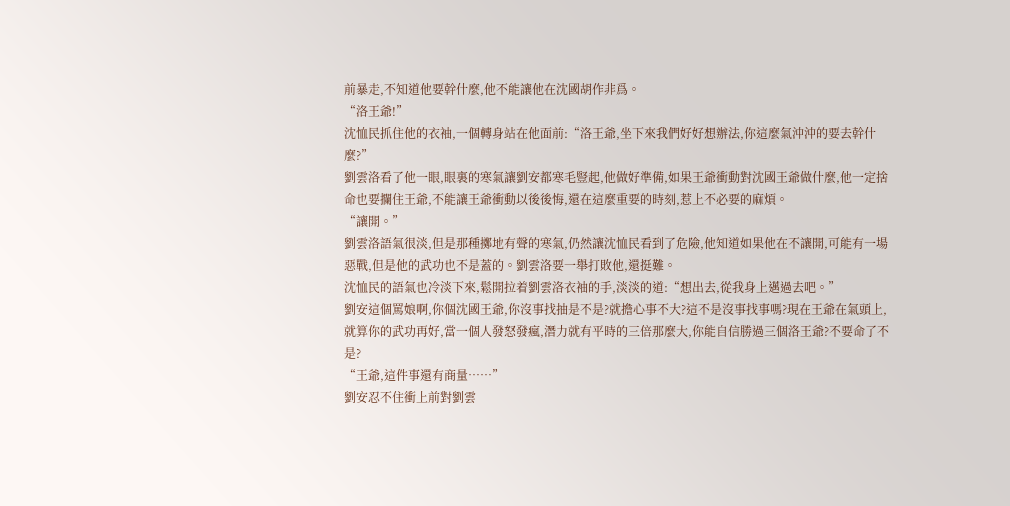前暴走,不知道他要幹什麼,他不能讓他在沈國胡作非爲。
“洛王爺!”
沈恤民抓住他的衣袖,一個轉身站在他面前:“洛王爺,坐下來我們好好想辦法,你這麼氣沖沖的要去幹什麼?”
劉雲洛看了他一眼,眼裏的寒氣讓劉安都寒毛豎起,他做好準備,如果王爺衝動對沈國王爺做什麼,他一定捨命也要攔住王爺,不能讓王爺衝動以後後悔,還在這麼重要的時刻,惹上不必要的麻煩。
“讓開。”
劉雲洛語氣很淡,但是那種擲地有聲的寒氣,仍然讓沈恤民看到了危險,他知道如果他在不讓開,可能有一場惡戰,但是他的武功也不是蓋的。劉雲洛要一舉打敗他,還挺難。
沈恤民的語氣也冷淡下來,鬆開拉着劉雲洛衣袖的手,淡淡的道:“想出去,從我身上邁過去吧。”
劉安這個罵娘啊,你個沈國王爺,你沒事找抽是不是?就擔心事不大?這不是沒事找事嗎?現在王爺在氣頭上,就算你的武功再好,當一個人發怒發瘋,潛力就有平時的三倍那麼大,你能自信勝過三個洛王爺?不要命了不是?
“王爺,這件事還有商量……”
劉安忍不住衝上前對劉雲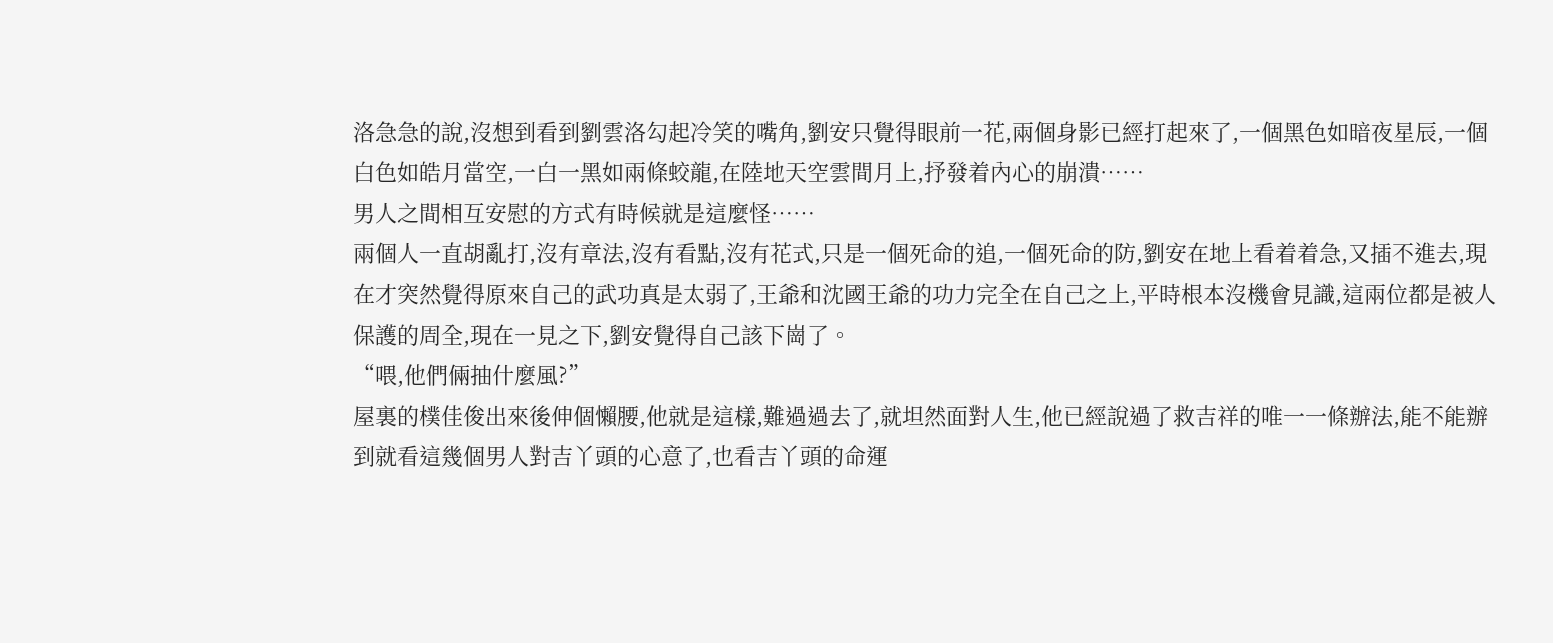洛急急的說,沒想到看到劉雲洛勾起冷笑的嘴角,劉安只覺得眼前一花,兩個身影已經打起來了,一個黑色如暗夜星辰,一個白色如皓月當空,一白一黑如兩條蛟龍,在陸地天空雲間月上,抒發着內心的崩潰……
男人之間相互安慰的方式有時候就是這麼怪……
兩個人一直胡亂打,沒有章法,沒有看點,沒有花式,只是一個死命的追,一個死命的防,劉安在地上看着着急,又插不進去,現在才突然覺得原來自己的武功真是太弱了,王爺和沈國王爺的功力完全在自己之上,平時根本沒機會見識,這兩位都是被人保護的周全,現在一見之下,劉安覺得自己該下崗了。
“喂,他們倆抽什麼風?”
屋裏的樸佳俊出來後伸個懶腰,他就是這樣,難過過去了,就坦然面對人生,他已經說過了救吉祥的唯一一條辦法,能不能辦到就看這幾個男人對吉丫頭的心意了,也看吉丫頭的命運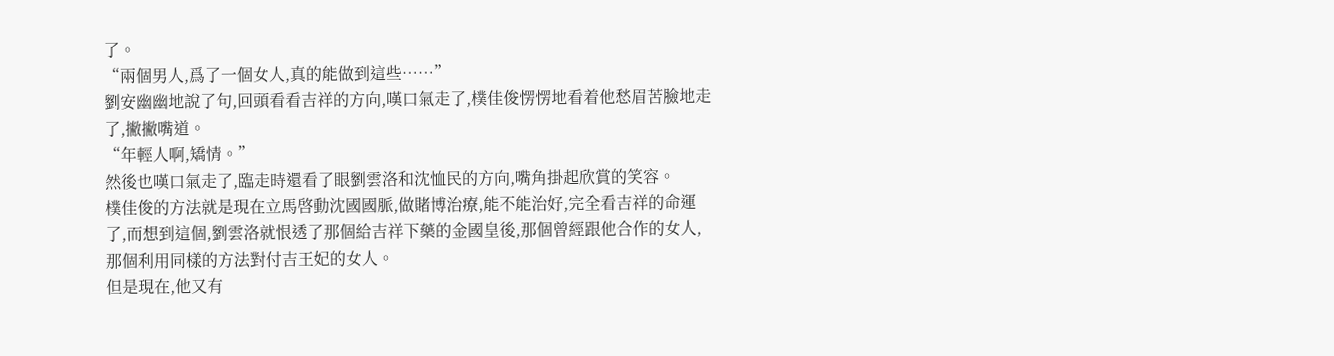了。
“兩個男人,爲了一個女人,真的能做到這些……”
劉安幽幽地說了句,回頭看看吉祥的方向,嘆口氣走了,樸佳俊愣愣地看着他愁眉苦臉地走了,撇撇嘴道。
“年輕人啊,矯情。”
然後也嘆口氣走了,臨走時還看了眼劉雲洛和沈恤民的方向,嘴角掛起欣賞的笑容。
樸佳俊的方法就是現在立馬啓動沈國國脈,做賭博治療,能不能治好,完全看吉祥的命運了,而想到這個,劉雲洛就恨透了那個給吉祥下藥的金國皇後,那個曾經跟他合作的女人,那個利用同樣的方法對付吉王妃的女人。
但是現在,他又有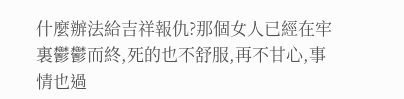什麼辦法給吉祥報仇?那個女人已經在牢裏鬱鬱而終,死的也不舒服,再不甘心,事情也過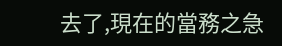去了,現在的當務之急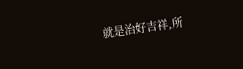就是治好吉祥,所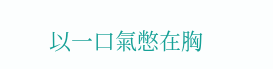以一口氣憋在胸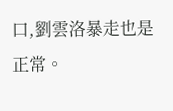口,劉雲洛暴走也是正常。